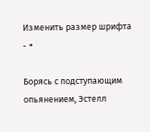Изменить размер шрифта - +

Борясь с подступающим опьянением, Эстелл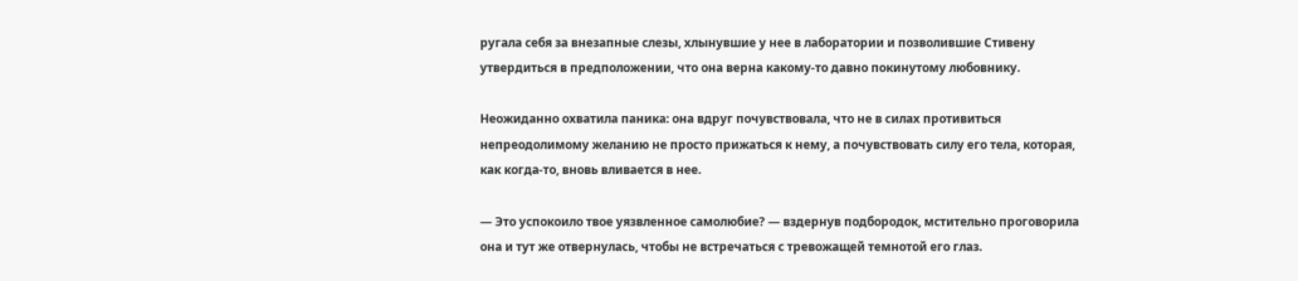ругала себя за внезапные слезы, хлынувшие у нее в лаборатории и позволившие Стивену утвердиться в предположении, что она верна какому-то давно покинутому любовнику.

Неожиданно охватила паника: она вдруг почувствовала, что не в силах противиться непреодолимому желанию не просто прижаться к нему, а почувствовать силу его тела, которая, как когда-то, вновь вливается в нее.

— Это успокоило твое уязвленное самолюбие? — вздернув подбородок, мстительно проговорила она и тут же отвернулась, чтобы не встречаться с тревожащей темнотой его глаз.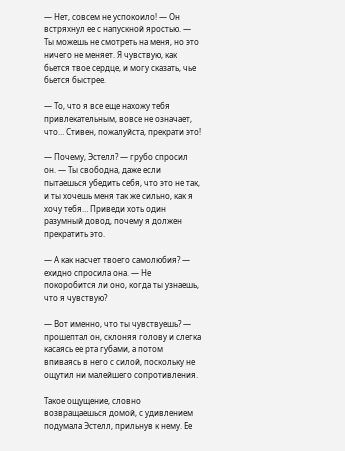— Нет, совсем не успокоило! — Он встряхнул ее с напускной яростью. — Ты можешь не смотреть на меня, но это ничего не меняет. Я чувствую, как бьется твое сердце, и могу сказать, чье бьется быстрее.

— То, что я все еще нахожу тебя привлекательным, вовсе не означает, что… Стивен, пожалуйста, прекрати это!

— Почему, Эстелл? — грубо спросил он. — Ты свободна, даже если пытаешься убедить себя, что это не так, и ты хочешь меня так же сильно, как я хочу тебя… Приведи хоть один разумный довод, почему я должен прекратить это.

— А как насчет твоего самолюбия? — ехидно спросила она. — Не покоробится ли оно, когда ты узнаешь, что я чувствую?

— Вот именно, что ты чувствуешь? — прошептал он, склоняя голову и слегка касаясь ее рта губами, а потом впиваясь в него с силой, поскольку не ощутил ни малейшего сопротивления.

Такое ощущение, словно возвращаешься домой, с удивлением подумала Эстелл, прильнув к нему. Ее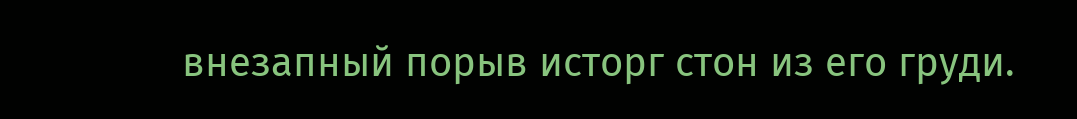внезапный порыв исторг стон из его груди.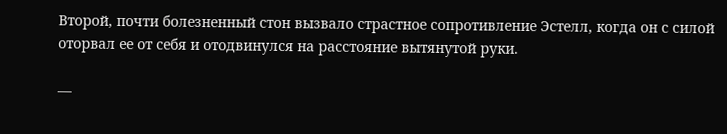Второй, почти болезненный стон вызвало страстное сопротивление Эстелл, когда он с силой оторвал ее от себя и отодвинулся на расстояние вытянутой руки.

—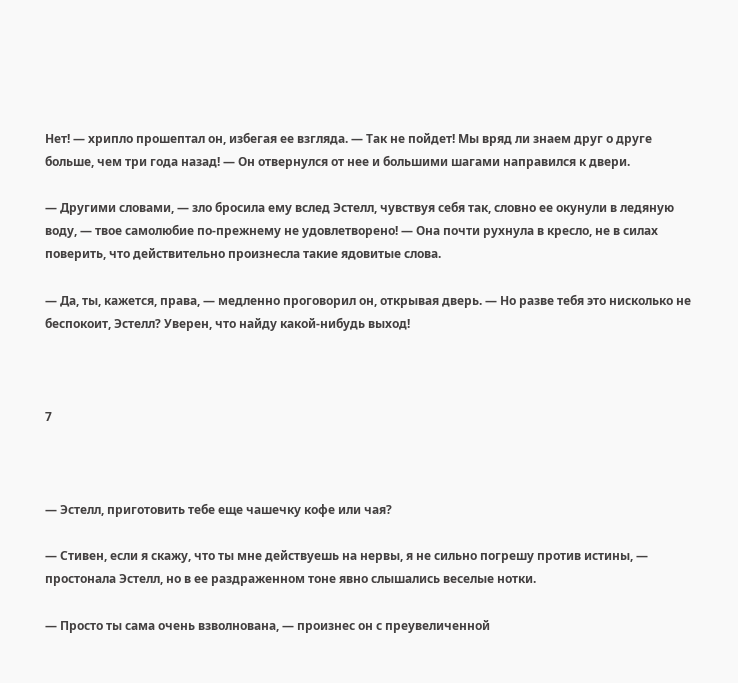Нет! — хрипло прошептал он, избегая ее взгляда. — Так не пойдет! Мы вряд ли знаем друг о друге больше, чем три года назад! — Он отвернулся от нее и большими шагами направился к двери.

— Другими словами, — зло бросила ему вслед Эстелл, чувствуя себя так, словно ее окунули в ледяную воду, — твое самолюбие по-прежнему не удовлетворено! — Она почти рухнула в кресло, не в силах поверить, что действительно произнесла такие ядовитые слова.

— Да, ты, кажется, права, — медленно проговорил он, открывая дверь. — Но разве тебя это нисколько не беспокоит, Эстелл? Уверен, что найду какой-нибудь выход!



7



— Эстелл, приготовить тебе еще чашечку кофе или чая?

— Стивен, если я скажу, что ты мне действуешь на нервы, я не сильно погрешу против истины, — простонала Эстелл, но в ее раздраженном тоне явно слышались веселые нотки.

— Просто ты сама очень взволнована, — произнес он с преувеличенной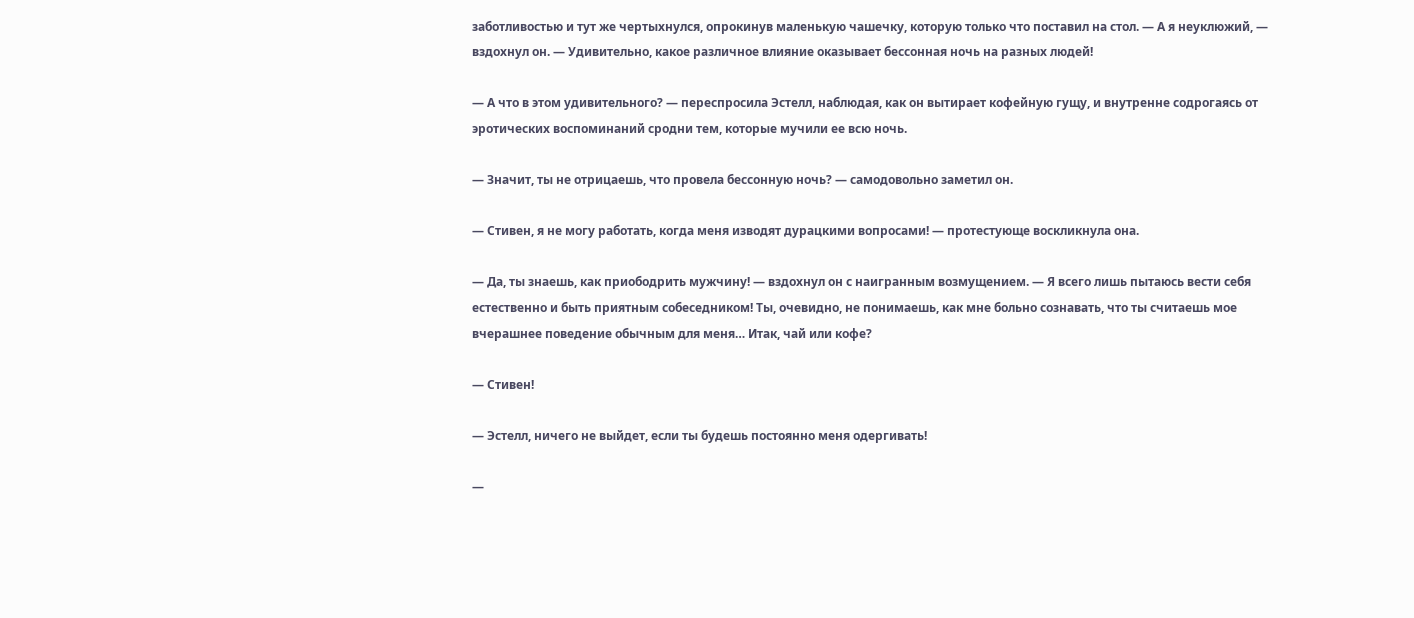заботливостью и тут же чертыхнулся, опрокинув маленькую чашечку, которую только что поставил на стол. — А я неуклюжий, — вздохнул он. — Удивительно, какое различное влияние оказывает бессонная ночь на разных людей!

— А что в этом удивительного? — переспросила Эстелл, наблюдая, как он вытирает кофейную гущу, и внутренне содрогаясь от эротических воспоминаний сродни тем, которые мучили ее всю ночь.

— Значит, ты не отрицаешь, что провела бессонную ночь? — самодовольно заметил он.

— Стивен, я не могу работать, когда меня изводят дурацкими вопросами! — протестующе воскликнула она.

— Да, ты знаешь, как приободрить мужчину! — вздохнул он с наигранным возмущением. — Я всего лишь пытаюсь вести себя естественно и быть приятным собеседником! Ты, очевидно, не понимаешь, как мне больно сознавать, что ты считаешь мое вчерашнее поведение обычным для меня… Итак, чай или кофе?

— Стивен!

— Эстелл, ничего не выйдет, если ты будешь постоянно меня одергивать!

—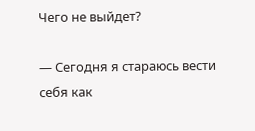Чего не выйдет?

— Сегодня я стараюсь вести себя как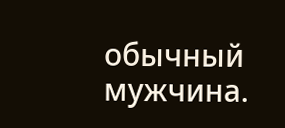обычный мужчина.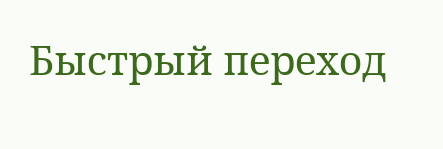Быстрый переход